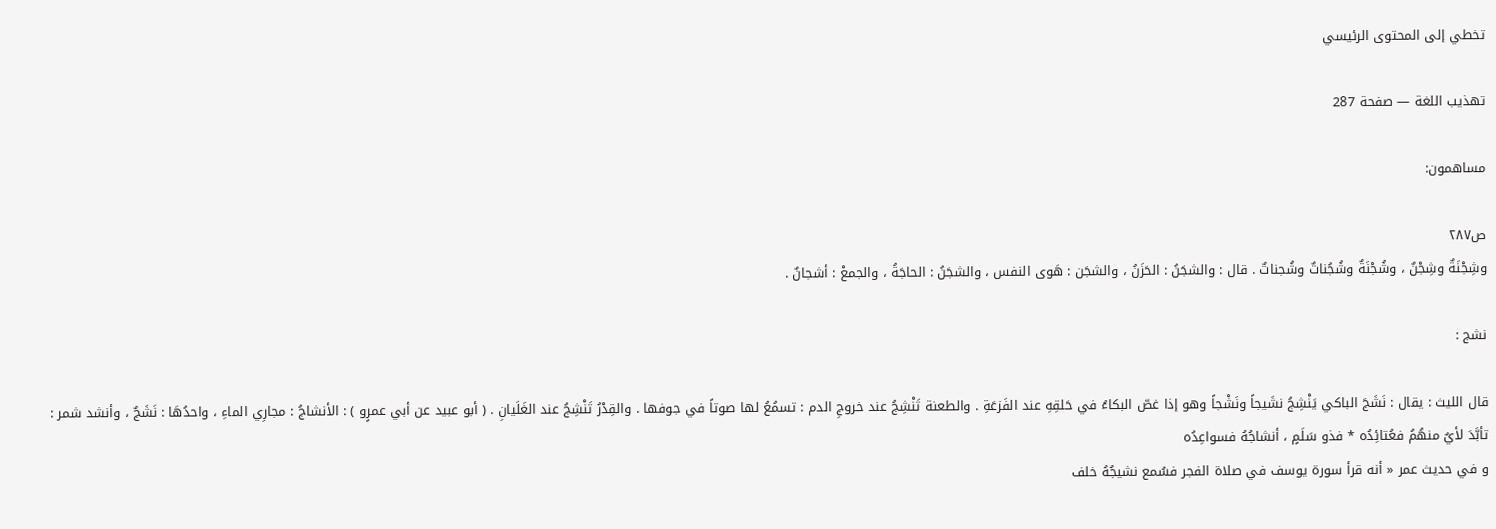تخطي إلى المحتوى الرئيسي

تهذيب اللغة — صفحة 287

مساهمون:

ص٢٨٧
وشِجْنَةٌ وشِجْنٌ ، وشُجْنَةٌ وشُجُناتٌ وشُجناتٌ . قال : والشجَنُ : الحَزَنُ ، والشجَن : هَوى النفس ، والشجَنُ : الحاجَةُ ، والجمعْ : أشجانٌ .

نشج :

قال الليث : يقال : نَشَجَ الباكي يَنْشِجُ نشَيجاً ونَشْجاً وهو إذا غصّ البكاءُ في حَلقِهِ عند الفَزعَةِ . والطعنة تَنْشِجُ عند خروجِ الدم : تسمُعُ لها صوتاً في جوفها . والقِدْرُ تَنْشِجُ عند الغَلَيانِ . ( أبو عبيد عن أبي عمرٍو ) : الأنشاجُ : مجارِي الماءِ ، واحدُهَا : نَشَجٌ ، وأنشد شمر :
تأبَّدَ لأيٌ منهُمُ فعُتائِدُه * فذو سَلَمٍ ، أنشاجُهُ فسواعِدُه
و في حديث عمر « أنه قرأ سورة يوسف في صلاة الفجر فسُمع نشيجُهُ خلف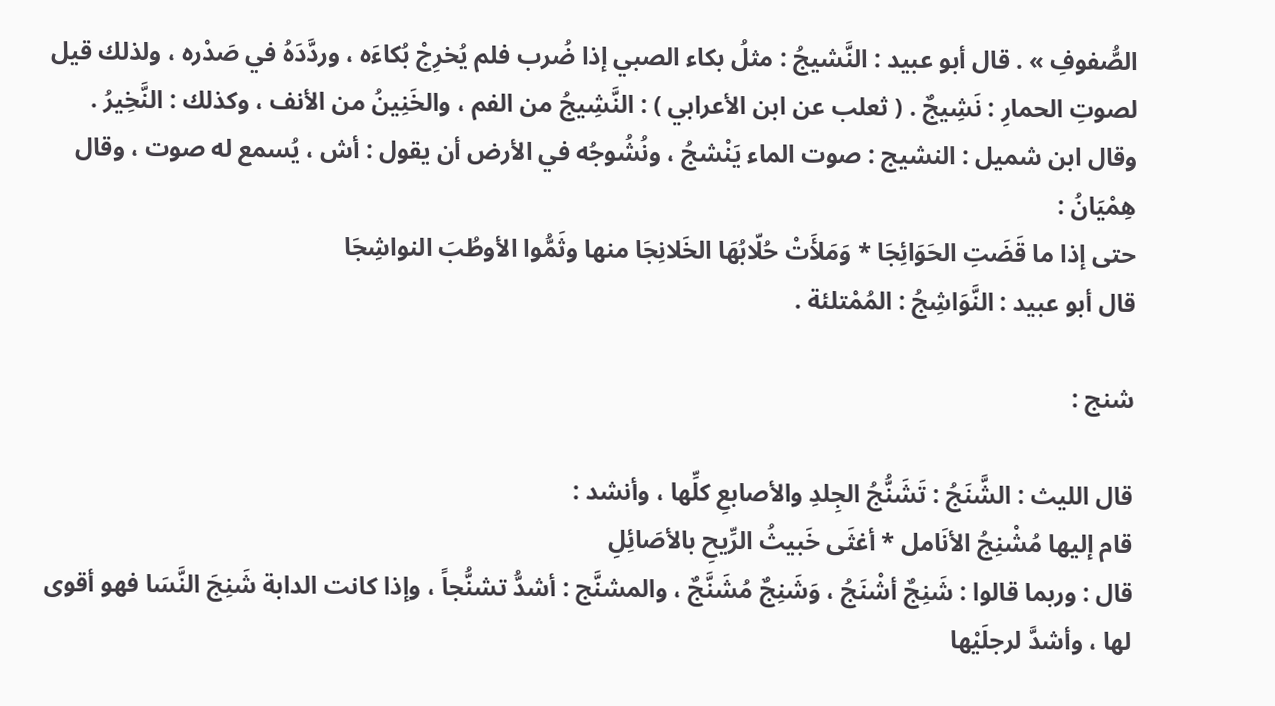الصُّفوفِ » . قال أبو عبيد : النَّشيجُ : مثلُ بكاء الصبي إذا ضُرب فلم يُخرِجْ بُكاءَه ، وردَّدَهُ في صَدْره ، ولذلك قيل لصوتِ الحمارِ : نَشِيجٌ . ( ثعلب عن ابن الأعرابي ) : النَّشِيجُ من الفم ، والخَنِينُ من الأنف ، وكذلك : النَّخِيرُ . وقال ابن شميل : النشيج : صوت الماء يَنْشجُ ، ونُشُوجُه في الأرض أن يقول : أش ، يُسمع له صوت ، وقال هِمْيَانُ :
حتى إذا ما قَضَتِ الحَوَائِجَا * وَمَلأَتْ حُلّابُهَا الخَلانِجَا منها وثَمُّوا الأوطُبَ النواشِجَا
قال أبو عبيد : النَّوَاشِجُ : المُمْتلئة .

شنج :

قال الليث : الشَّنَجُ : تَشَنُّجُ الجِلدِ والأصابعِ كلِّها ، وأنشد :
قام إليها مُشْنِجُ الأنَامل * أغثَى خَبيثُ الرِّيحِ بالأصَائِلِ
قال : وربما قالوا : شَنِجٌ أشْنَجُ ، وَشَنِجٌ مُشَنَّجٌ ، والمشنَّج : أشدُّ تشنُّجاً ، وإذا كانت الدابة شَنِجَ النَّسَا فهو أقوى لها ، وأشدَّ لرجلَيْها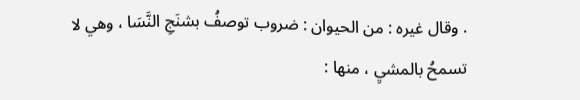. وقال غيره : من الحيوان : ضروب توصفُ بشنَجِ النَّسَا ، وهي لا تسمحُ بالمشيِ ، منها :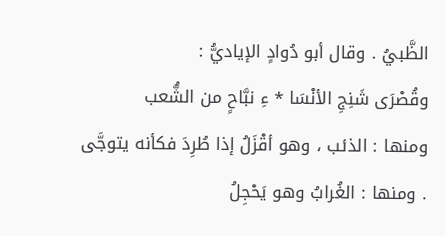الظَّبيُ . وقال أبو دُوادٍ الإياديُّ :
وقُصْرَى شَنِجِ الأنْسَا * ءِ نبَّاحٍ من الشُّعب
ومنها : الذئب ، وهو أقْزَلُ إذا طُرِدَ فكأنه يتوجَّى . ومنها : الغُرابُ وهو يَحْجِلُ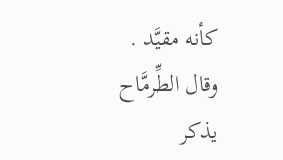كأنه مقيَّد . وقال الطِّرمَّاح يذكر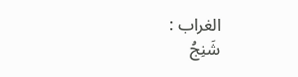الغراب :
شَنِجُ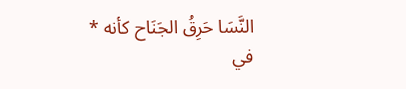النَّسَا حَرِقُ الجَنَاح كأنه * في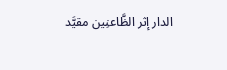الدار إثر الظَّاعنِين مقيَّد